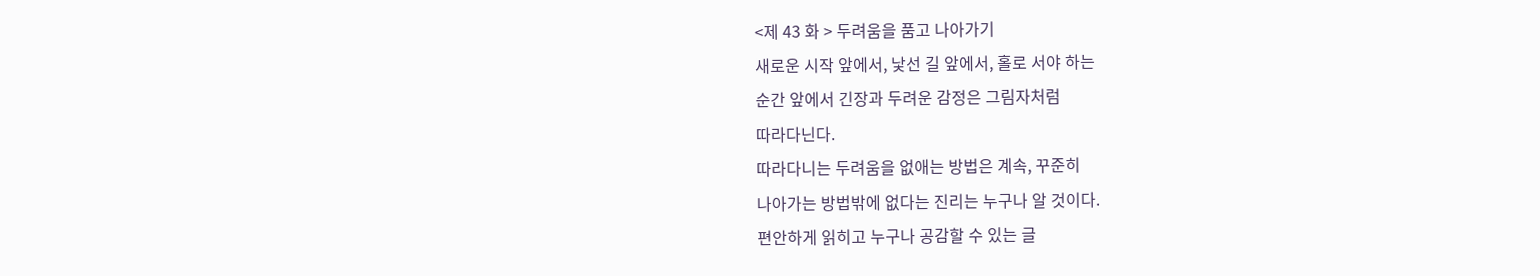<제 43 화 > 두려움을 품고 나아가기
새로운 시작 앞에서, 낯선 길 앞에서, 홀로 서야 하는
순간 앞에서 긴장과 두려운 감정은 그림자처럼
따라다닌다.
따라다니는 두려움을 없애는 방법은 계속, 꾸준히
나아가는 방법밖에 없다는 진리는 누구나 알 것이다.
편안하게 읽히고 누구나 공감할 수 있는 글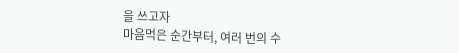을 쓰고자
마음먹은 순간부터, 여러 번의 수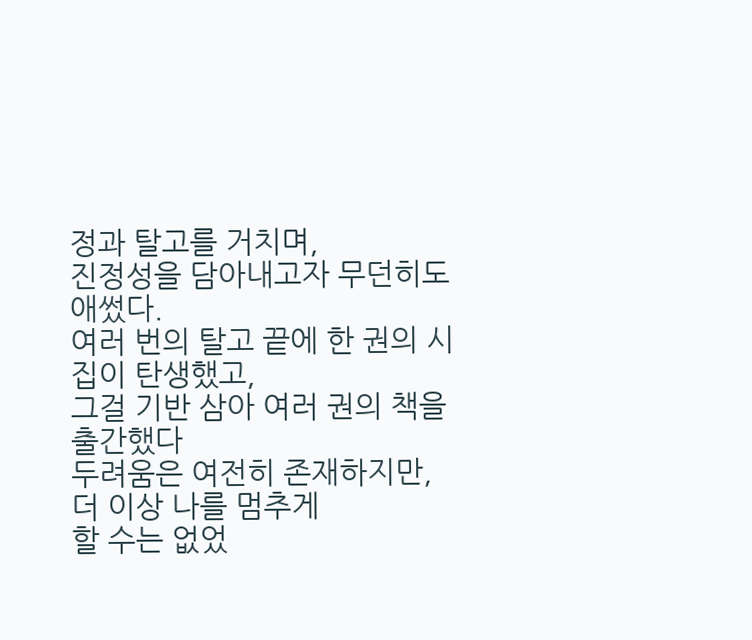정과 탈고를 거치며,
진정성을 담아내고자 무던히도 애썼다.
여러 번의 탈고 끝에 한 권의 시집이 탄생했고,
그걸 기반 삼아 여러 권의 책을 출간했다
두려움은 여전히 존재하지만, 더 이상 나를 멈추게
할 수는 없었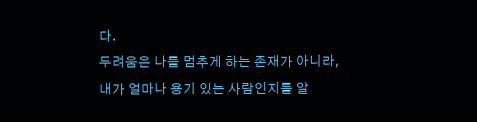다.
두려움은 나를 멈추게 하는 존재가 아니라,
내가 얼마나 용기 있는 사람인지를 알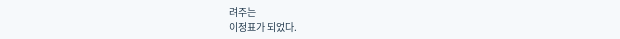려주는
이정표가 되었다.